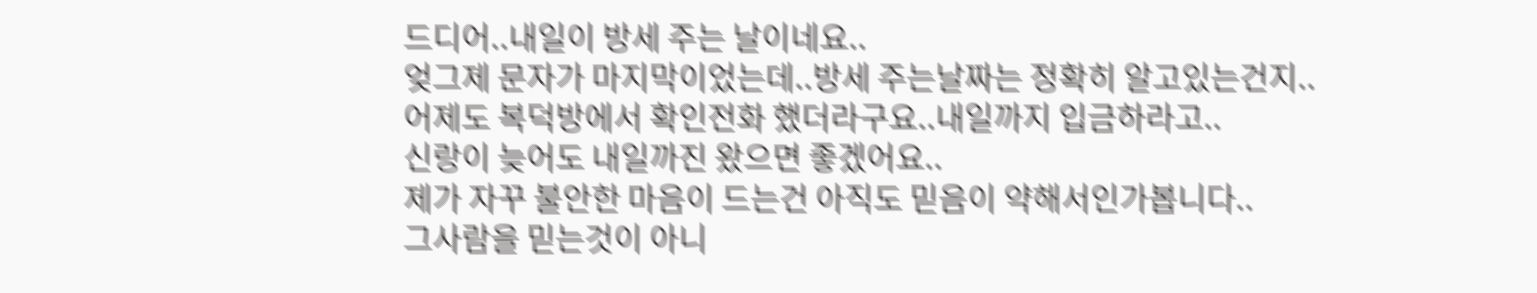드디어..내일이 방세 주는 날이네요..
엊그제 문자가 마지막이었는데..방세 주는날짜는 정확히 알고있는건지..
어제도 복덕방에서 확인전화 했더라구요..내일까지 입금하라고..
신랑이 늦어도 내일까진 왔으면 좋겠어요..
제가 자꾸 불안한 마음이 드는건 아직도 믿음이 약해서인가봅니다..
그사람을 믿는것이 아니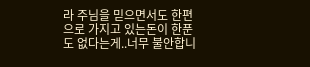라 주님을 믿으면서도 한편으로 가지고 있는돈이 한푼도 없다는게..너무 불안합니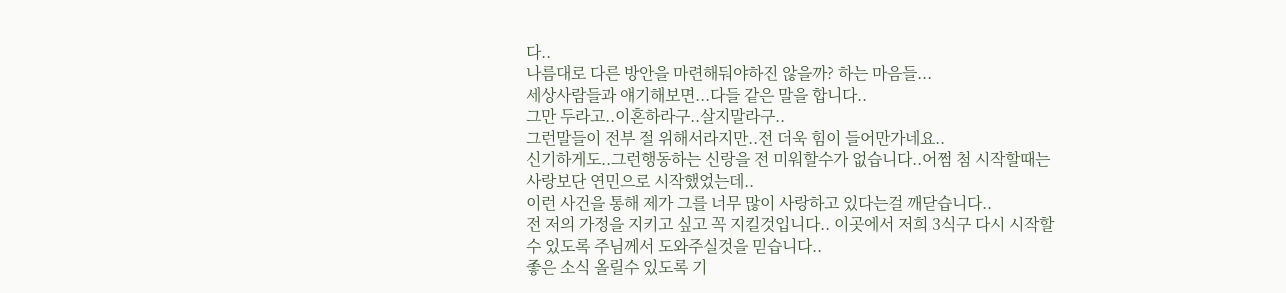다..
나름대로 다른 방안을 마련해둬야하진 않을까? 하는 마음들...
세상사람들과 얘기해보면...다들 같은 말을 합니다..
그만 두라고..이혼하라구..살지말라구..
그런말들이 전부 절 위해서라지만..전 더욱 힘이 들어만가네요..
신기하게도..그런행동하는 신랑을 전 미워할수가 없습니다..어쩜 첨 시작할때는 사랑보단 연민으로 시작했었는데..
이런 사건을 통해 제가 그를 너무 많이 사랑하고 있다는걸 깨닫습니다..
전 저의 가정을 지키고 싶고 꼭 지킬것입니다.. 이곳에서 저희 3식구 다시 시작할수 있도록 주님께서 도와주실것을 믿습니다..
좋은 소식 올릴수 있도록 기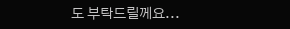도 부탁드릴께요...